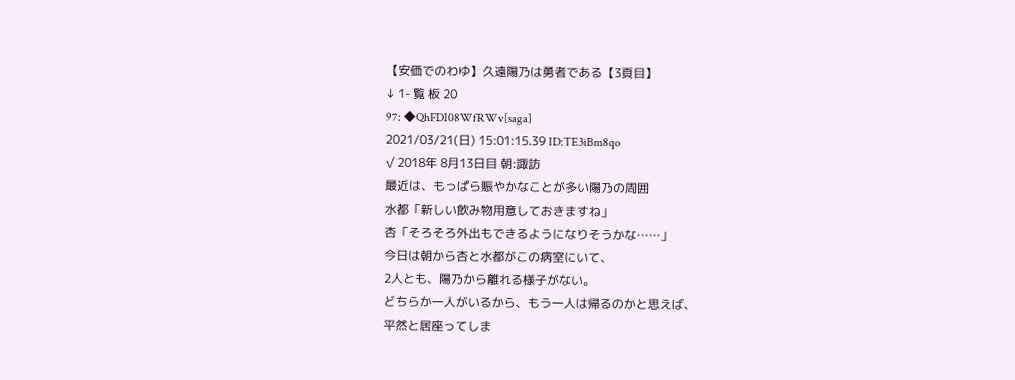【安価でのわゆ】久遠陽乃は勇者である【3頁目】
↓ 1- 覧 板 20
97: ◆QhFDI08WfRWv[saga]
2021/03/21(日) 15:01:15.39 ID:TE3iBm8qo
√ 2018年 8月13日目 朝:諏訪
最近は、もっぱら賑やかなことが多い陽乃の周囲
水都「新しい飲み物用意しておきますね」
杏「そろそろ外出もできるようになりそうかな……」
今日は朝から杏と水都がこの病室にいて、
2人とも、陽乃から離れる様子がない。
どちらか一人がいるから、もう一人は帰るのかと思えば、
平然と居座ってしま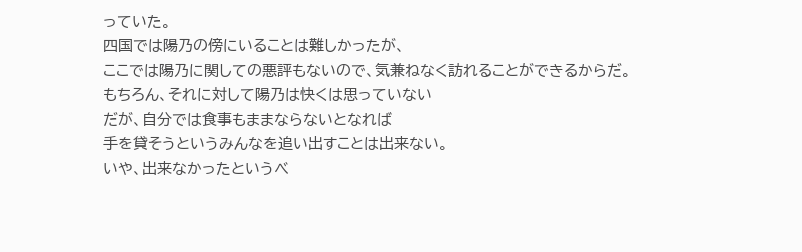っていた。
四国では陽乃の傍にいることは難しかったが、
ここでは陽乃に関しての悪評もないので、気兼ねなく訪れることができるからだ。
もちろん、それに対して陽乃は快くは思っていない
だが、自分では食事もままならないとなれば
手を貸そうというみんなを追い出すことは出来ない。
いや、出来なかったというべ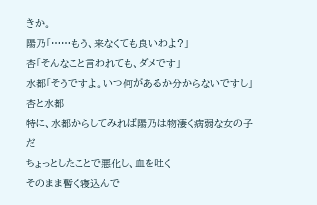きか。
陽乃「……もう、来なくても良いわよ?」
杏「そんなこと言われても、ダメです」
水都「そうですよ。いつ何があるか分からないですし」
杏と水都
特に、水都からしてみれば陽乃は物凄く病弱な女の子だ
ちょっとしたことで悪化し、血を吐く
そのまま暫く寝込んで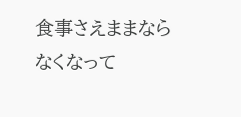食事さえままならなくなって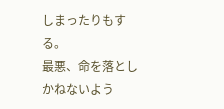しまったりもする。
最悪、命を落としかねないよう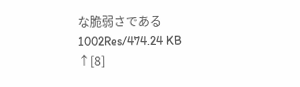な脆弱さである
1002Res/474.24 KB
↑[8]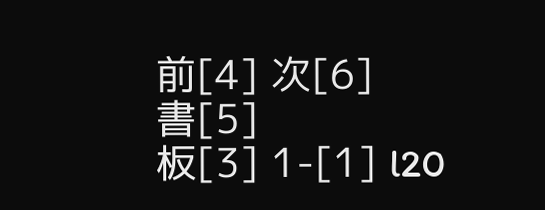前[4] 次[6]
書[5]
板[3] 1-[1] l20